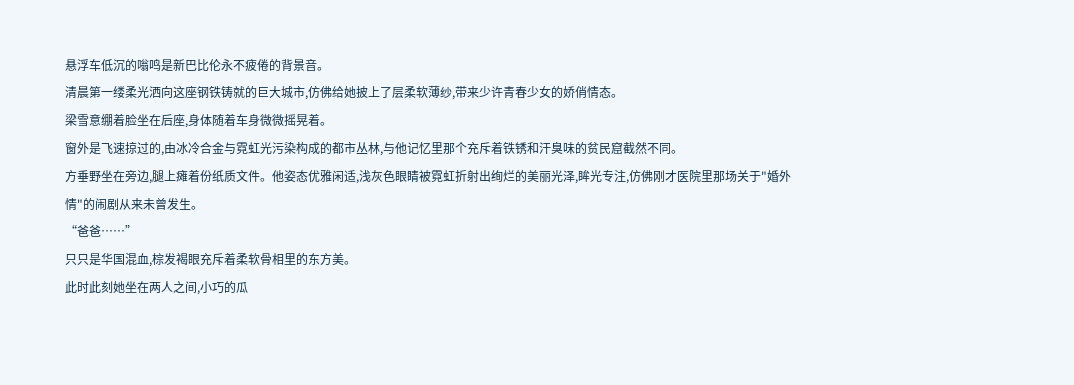悬浮车低沉的嗡鸣是新巴比伦永不疲倦的背景音。
清晨第一缕柔光洒向这座钢铁铸就的巨大城市,仿佛给她披上了层柔软薄纱,带来少许青春少女的娇俏情态。
梁雪意绷着脸坐在后座,身体随着车身微微摇晃着。
窗外是飞速掠过的,由冰冷合金与霓虹光污染构成的都市丛林,与他记忆里那个充斥着铁锈和汗臭味的贫民窟截然不同。
方垂野坐在旁边,腿上瘫着份纸质文件。他姿态优雅闲适,浅灰色眼睛被霓虹折射出绚烂的美丽光泽,眸光专注,仿佛刚才医院里那场关于"婚外情"的闹剧从来未曾发生。
“爸爸……”
只只是华国混血,棕发褐眼充斥着柔软骨相里的东方美。
此时此刻她坐在两人之间,小巧的瓜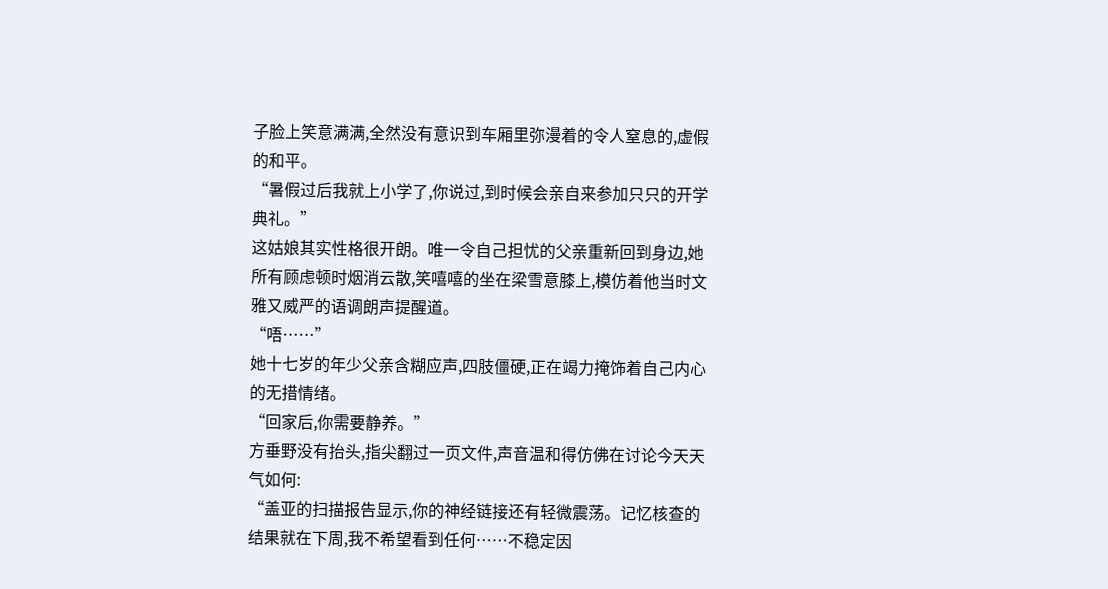子脸上笑意满满,全然没有意识到车厢里弥漫着的令人窒息的,虚假的和平。
“暑假过后我就上小学了,你说过,到时候会亲自来参加只只的开学典礼。”
这姑娘其实性格很开朗。唯一令自己担忧的父亲重新回到身边,她所有顾虑顿时烟消云散,笑嘻嘻的坐在梁雪意膝上,模仿着他当时文雅又威严的语调朗声提醒道。
“唔……”
她十七岁的年少父亲含糊应声,四肢僵硬,正在竭力掩饰着自己内心的无措情绪。
“回家后,你需要静养。”
方垂野没有抬头,指尖翻过一页文件,声音温和得仿佛在讨论今天天气如何:
“盖亚的扫描报告显示,你的神经链接还有轻微震荡。记忆核查的结果就在下周,我不希望看到任何……不稳定因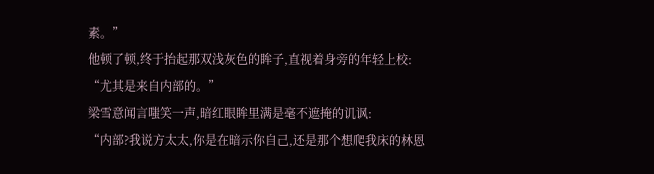素。”
他顿了顿,终于抬起那双浅灰色的眸子,直视着身旁的年轻上校:
“尤其是来自内部的。”
梁雪意闻言嗤笑一声,暗红眼眸里满是毫不遮掩的讥讽:
“内部?我说方太太,你是在暗示你自己,还是那个想爬我床的林恩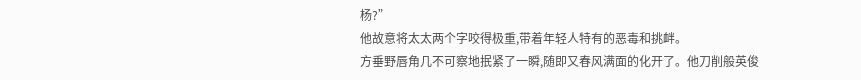杨?”
他故意将太太两个字咬得极重,带着年轻人特有的恶毒和挑衅。
方垂野唇角几不可察地抿紧了一瞬,随即又春风满面的化开了。他刀削般英俊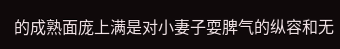的成熟面庞上满是对小妻子耍脾气的纵容和无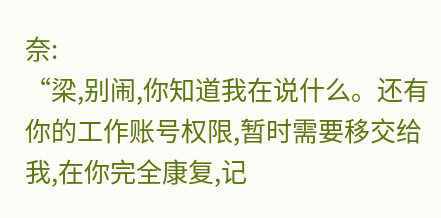奈:
“梁,别闹,你知道我在说什么。还有你的工作账号权限,暂时需要移交给我,在你完全康复,记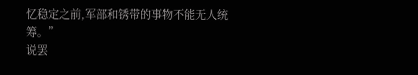忆稳定之前,军部和锈带的事物不能无人统筹。”
说罢